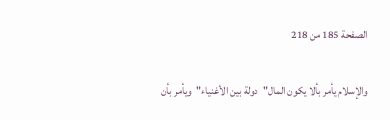الصفحة 185 من 218

والإسلام يأمر بألا يكون المال"دولة بين الأغنياء"ويأمر بأن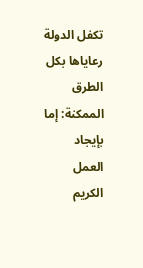تكفل الدولة رعاياها بكل الطرق الممكنة: إما بإيجاد العمل الكريم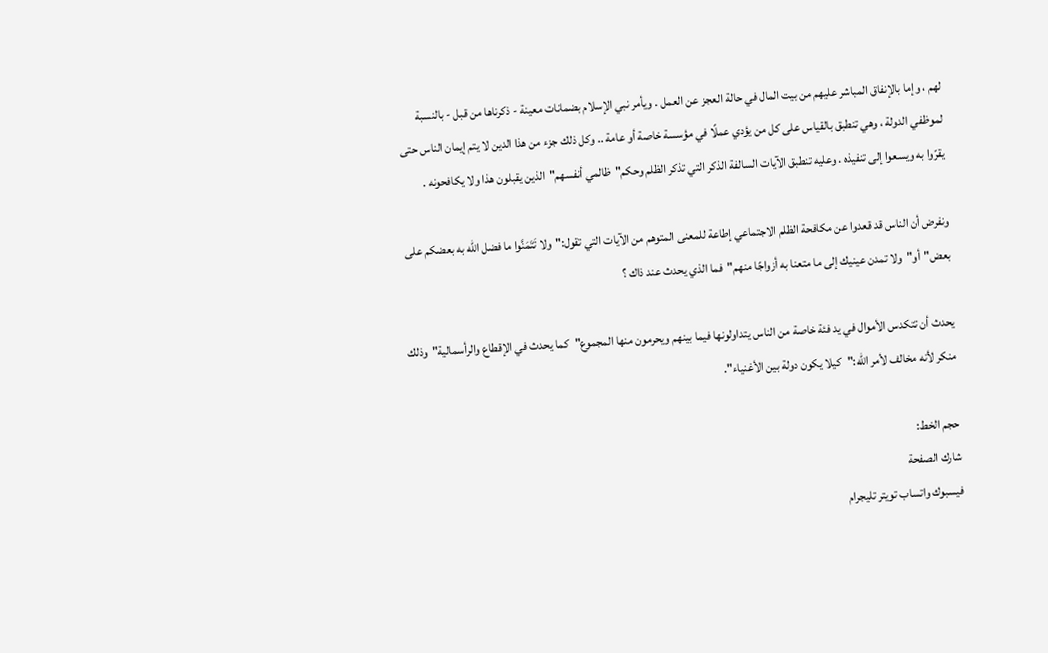لهم ، وإما بالإنفاق المباشر عليهم من بيت المال في حالة العجز عن العمل . ويأمر نبي الإسلام بضمانات معينة - ذكرناها من قبل - بالنسبة لموظفي الدولة ، وهي تنطبق بالقياس على كل من يؤدي عملًا في مؤسسة خاصة أو عامة .. وكل ذلك جزء من هذا الدين لا يتم إيمان الناس حتى يقرّوا به ويسعوا إلى تنفيذه . وعليه تنطبق الآيات السالفة الذكر التي تذكر الظلم وحكم"ظالمي أنفسهم"الذين يقبلون هذا ولا يكافحونه .

ونفرض أن الناس قد قعدوا عن مكافحة الظلم الاجتماعي إطاعة للمعنى المتوهم من الآيات التي تقول:"ولا تَتَمَنَّوا ما فضل الله به بعضكم على بعض"أو"ولا تمدن عينيك إلى ما متعنا به أزواجًا منهم"فما الذي يحدث عند ذاك ؟

يحدث أن تتكدس الأموال في يد فئة خاصة من الناس يتداولونها فيما بينهم ويحرمون منها المجموع"كما يحدث في الإقطاع والرأسمالية"وذلك منكر لأنه مخالف لأمر الله:"كيلا يكون دولة بين الأغنياء".

حجم الخط:
شارك الصفحة
فيسبوك واتساب تويتر تليجرام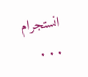انستجرام
. . .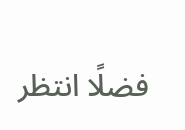فضلًا انتظر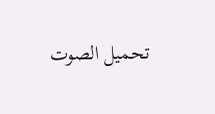تحميل الصوت